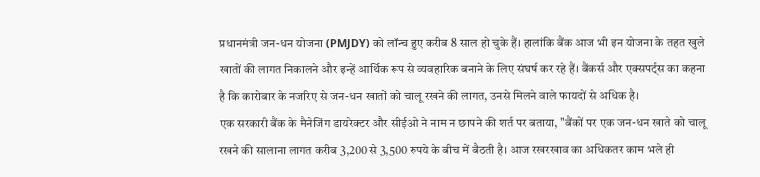प्रधानमंत्री जन-धन योजना (PMJDY) को लॉन्च हुए करीब 8 साल हो चुके हैं। हालांकि बैंक आज भी इन योजना के तहत खुले खातों की लागत निकालने और इन्हें आर्थिक रूप से व्यवहारिक बनाने के लिए संघर्ष कर रहे हैं। बैंकर्स और एक्सपर्ट्स का कहना है कि कारोबार के नजरिए से जन-धन खातों को चालू रखने की लागत, उनसे मिलने वाले फायदों से अधिक है।
एक सरकारी बैंक के मैनेजिंग डायरेक्टर और सीईओ ने नाम न छापने की शर्त पर बताया, "बैंकों पर एक जन-धन खाते को चालू रखने की सालाना लागत करीब 3,200 से 3,500 रुपये के बीच में बैठती है। आज रखरखाव का अधिकतर काम भले ही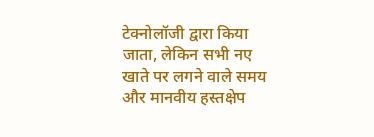टेक्नोलॉजी द्वारा किया जाता, लेकिन सभी नए खाते पर लगने वाले समय और मानवीय हस्तक्षेप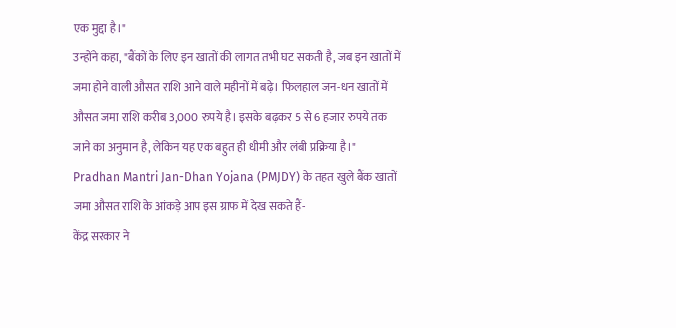एक मुद्दा है।"
उन्होंने कहा, "बैंकों के लिए इन खातों की लागत तभी घट सकती है, जब इन खातों में जमा होने वाली औसत राशि आने वाले महीनों में बढ़े। फिलहाल जन-धन खातों में औसत जमा राशि करीब 3,000 रुपये है। इसके बढ़कर 5 से 6 हजार रुपये तक जाने का अनुमान है, लेकिन यह एक बहुत ही धीमी और लंबी प्रक्रिया है।"
Pradhan Mantri Jan-Dhan Yojana (PMJDY) के तहत खुले बैंक खातों जमा औसत राशि के आंकड़े आप इस ग्राफ में देख सकते हैं-
केंद्र सरकार ने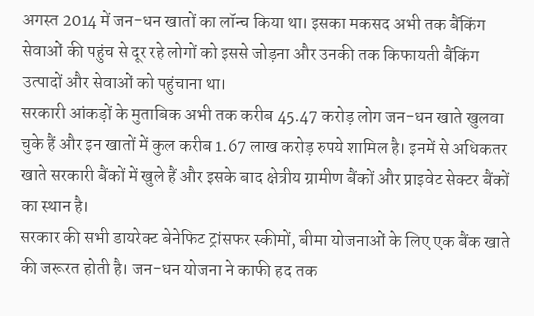अगस्त 2014 में जन-धन खातों का लॉन्च किया था। इसका मकसद अभी तक बैंकिंग सेवाओं की पहुंच से दूर रहे लोगों को इससे जोड़ना और उनकी तक किफायती बैंकिंग उत्पादों और सेवाओं को पहुंचाना था।
सरकारी आंकड़ों के मुताबिक अभी तक करीब 45.47 करोड़ लोग जन-धन खाते खुलवा चुके हैं और इन खातों में कुल करीब 1.67 लाख करोड़ रुपये शामिल है। इनमें से अधिकतर खाते सरकारी बैंकों में खुले हैं और इसके बाद क्षेत्रीय ग्रामीण बैंकों और प्राइवेट सेक्टर बैंकों का स्थान है।
सरकार की सभी डायरेक्ट बेनेफिट ट्रांसफर स्कीमों, बीमा योजनाओं के लिए एक बैंक खाते की जरूरत होती है। जन-धन योजना ने काफी हद तक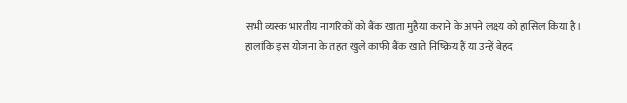सभी व्यस्क भारतीय नागरिकों को बैंक खाता मुहैया कराने के अपने लक्ष्य को हासिल किया है।
हालांकि इस योजना के तहत खुले काफी बैंक खाते निष्क्रिय हैं या उन्हें बेहद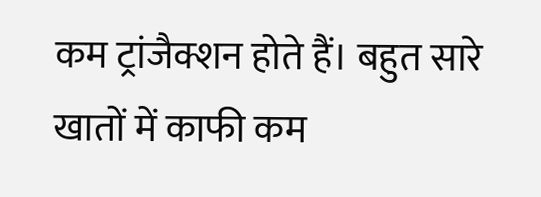कम ट्रांजैक्शन होते हैं। बहुत सारे खातों में काफी कम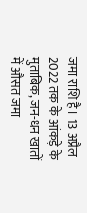जमा राशि है। 13 अप्रैल 2022 तक के आंकड़े के मुताबिक, जन-धन खातों में औसत जमा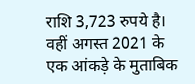राशि 3,723 रुपये है। वहीं अगस्त 2021 के एक आंकड़े के मुताबिक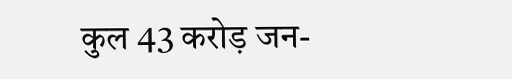कुल 43 करोड़ जन-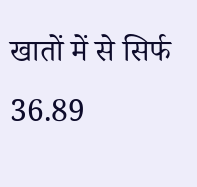खातों में से सिर्फ 36.89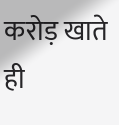करोड़ खाते ही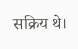सक्रिय थे।